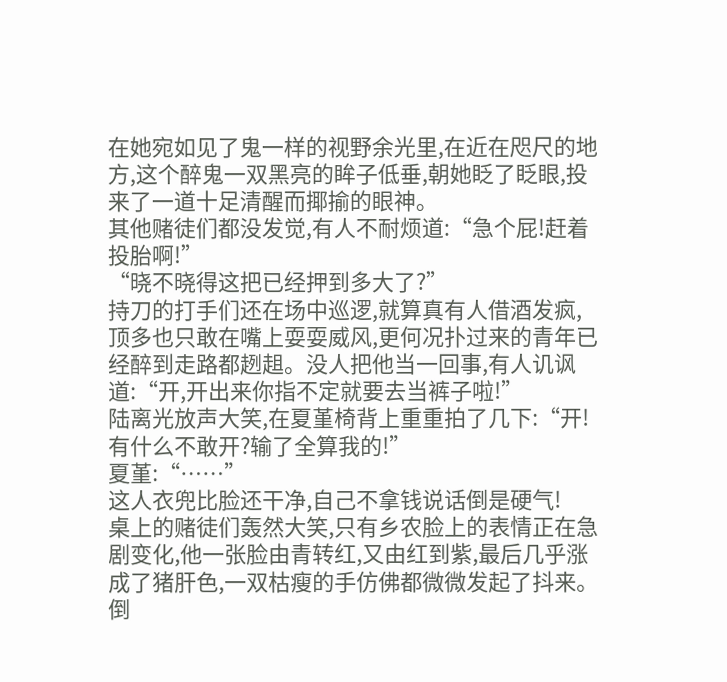在她宛如见了鬼一样的视野余光里,在近在咫尺的地方,这个醉鬼一双黑亮的眸子低垂,朝她眨了眨眼,投来了一道十足清醒而揶揄的眼神。
其他赌徒们都没发觉,有人不耐烦道:“急个屁!赶着投胎啊!”
“晓不晓得这把已经押到多大了?”
持刀的打手们还在场中巡逻,就算真有人借酒发疯,顶多也只敢在嘴上耍耍威风,更何况扑过来的青年已经醉到走路都趔趄。没人把他当一回事,有人讥讽道:“开,开出来你指不定就要去当裤子啦!”
陆离光放声大笑,在夏堇椅背上重重拍了几下:“开!有什么不敢开?输了全算我的!”
夏堇:“……”
这人衣兜比脸还干净,自己不拿钱说话倒是硬气!
桌上的赌徒们轰然大笑,只有乡农脸上的表情正在急剧变化,他一张脸由青转红,又由红到紫,最后几乎涨成了猪肝色,一双枯瘦的手仿佛都微微发起了抖来。
倒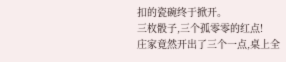扣的瓷碗终于掀开。
三枚骰子,三个孤零零的红点!
庄家竟然开出了三个一点,桌上全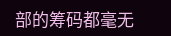部的筹码都毫无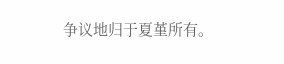争议地归于夏堇所有。